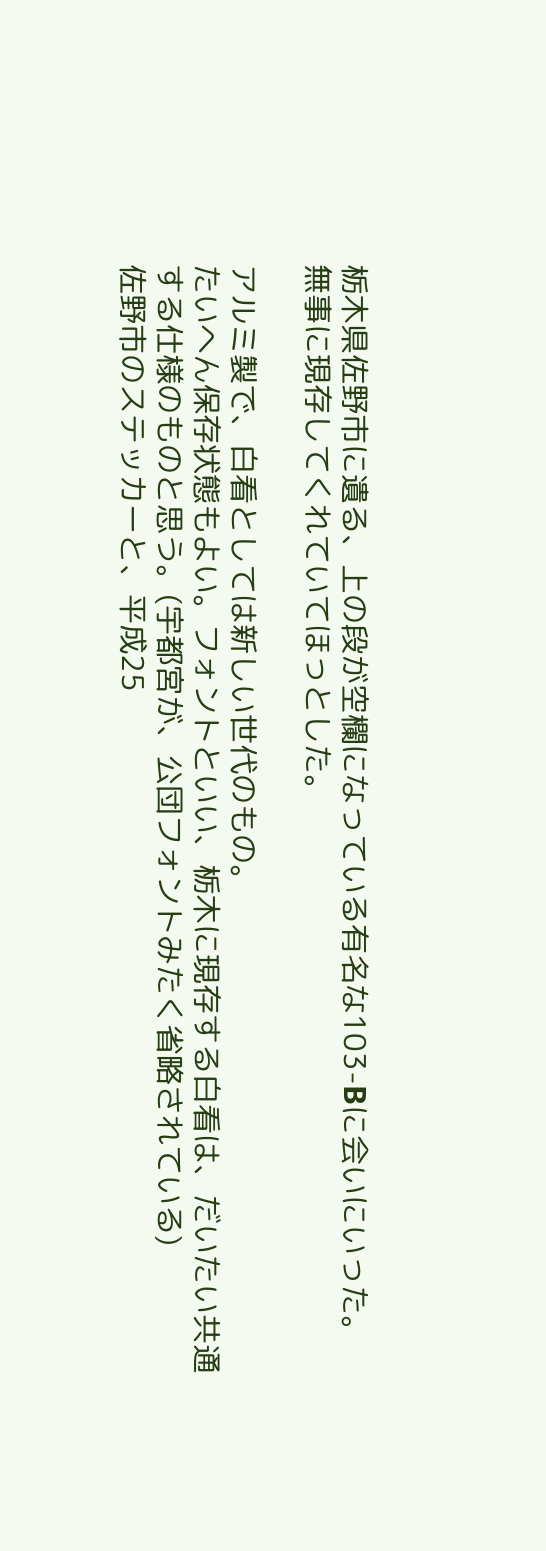栃木県佐野市に遺る、上の段が空欄になっている有名な103-Bに会いにいった。
無事に現存してくれていてほっとした。

アルミ製で、白看としては新しい世代のもの。
たいへん保存状態もよい。フォントといい、栃木に現存する白看は、だいたい共通する仕様のものと思う。(宇都宮が、公団フォントみたく省略されている)
佐野市のステッカーと、平成25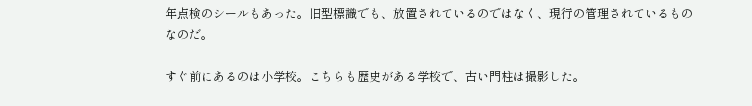年点検のシールもあった。旧型標識でも、放置されているのではなく、現行の管理されているものなのだ。

すぐ前にあるのは小学校。こちらも歴史がある学校で、古い門柱は撮影した。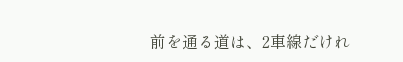前を通る道は、2車線だけれ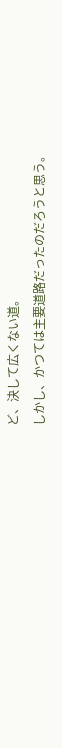ど、決して広くない道。
しかし、かつては主要道路だったのだろうと思う。